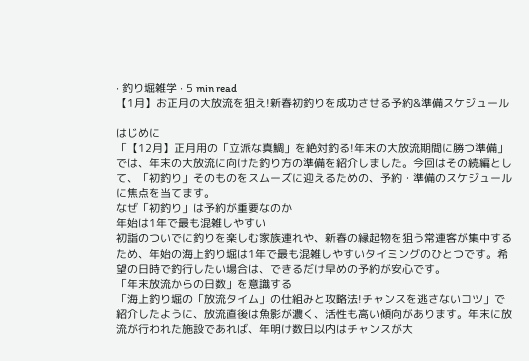· 釣り堀雑学 · 5 min read
【1月】お正月の大放流を狙え!新春初釣りを成功させる予約&準備スケジュール

はじめに
「【12月】正月用の「立派な真鯛」を絶対釣る!年末の大放流期間に勝つ準備」では、年末の大放流に向けた釣り方の準備を紹介しました。今回はその続編として、「初釣り」そのものをスムーズに迎えるための、予約・準備のスケジュールに焦点を当てます。
なぜ「初釣り」は予約が重要なのか
年始は1年で最も混雑しやすい
初詣のついでに釣りを楽しむ家族連れや、新春の縁起物を狙う常連客が集中するため、年始の海上釣り堀は1年で最も混雑しやすいタイミングのひとつです。希望の日時で釣行したい場合は、できるだけ早めの予約が安心です。
「年末放流からの日数」を意識する
「海上釣り堀の「放流タイム」の仕組みと攻略法!チャンスを逃さないコツ」で紹介したように、放流直後は魚影が濃く、活性も高い傾向があります。年末に放流が行われた施設であれば、年明け数日以内はチャンスが大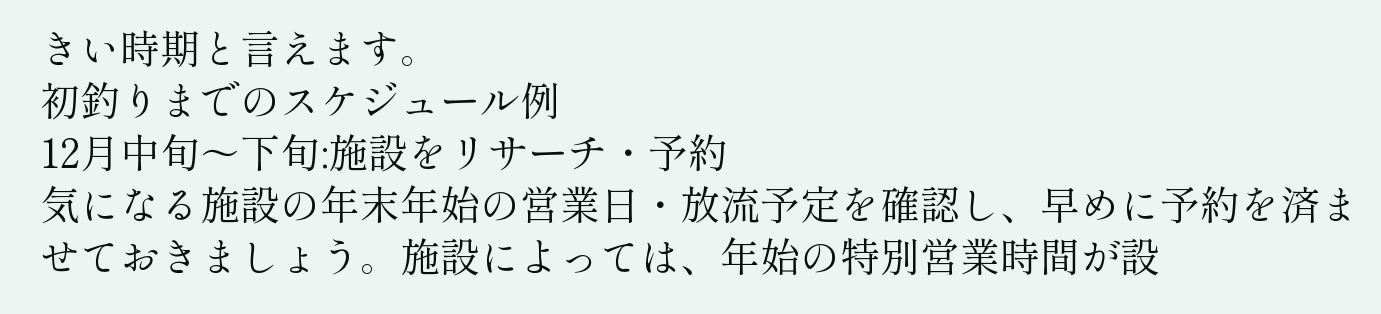きい時期と言えます。
初釣りまでのスケジュール例
12月中旬〜下旬:施設をリサーチ・予約
気になる施設の年末年始の営業日・放流予定を確認し、早めに予約を済ませておきましょう。施設によっては、年始の特別営業時間が設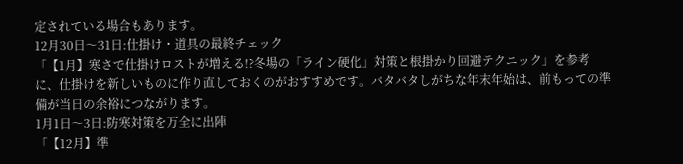定されている場合もあります。
12月30日〜31日:仕掛け・道具の最終チェック
「【1月】寒さで仕掛けロストが増える!?冬場の「ライン硬化」対策と根掛かり回避テクニック」を参考に、仕掛けを新しいものに作り直しておくのがおすすめです。バタバタしがちな年末年始は、前もっての準備が当日の余裕につながります。
1月1日〜3日:防寒対策を万全に出陣
「【12月】準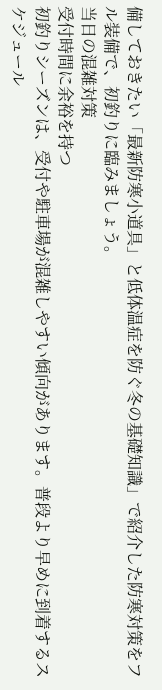備しておきたい「最新防寒小道具」と低体温症を防ぐ冬の基礎知識」で紹介した防寒対策をフル装備で、初釣りに臨みましょう。
当日の混雑対策
受付時間に余裕を持つ
初釣りシーズンは、受付や駐車場が混雑しやすい傾向があります。普段より早めに到着するスケジュール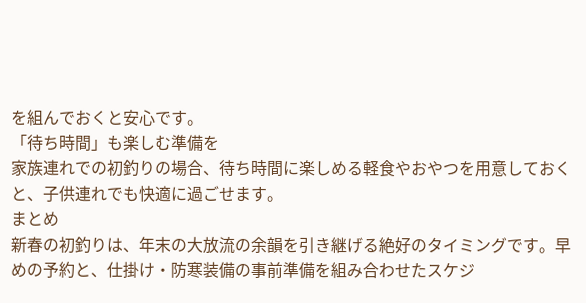を組んでおくと安心です。
「待ち時間」も楽しむ準備を
家族連れでの初釣りの場合、待ち時間に楽しめる軽食やおやつを用意しておくと、子供連れでも快適に過ごせます。
まとめ
新春の初釣りは、年末の大放流の余韻を引き継げる絶好のタイミングです。早めの予約と、仕掛け・防寒装備の事前準備を組み合わせたスケジ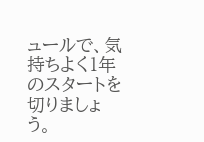ュールで、気持ちよく1年のスタートを切りましょう。